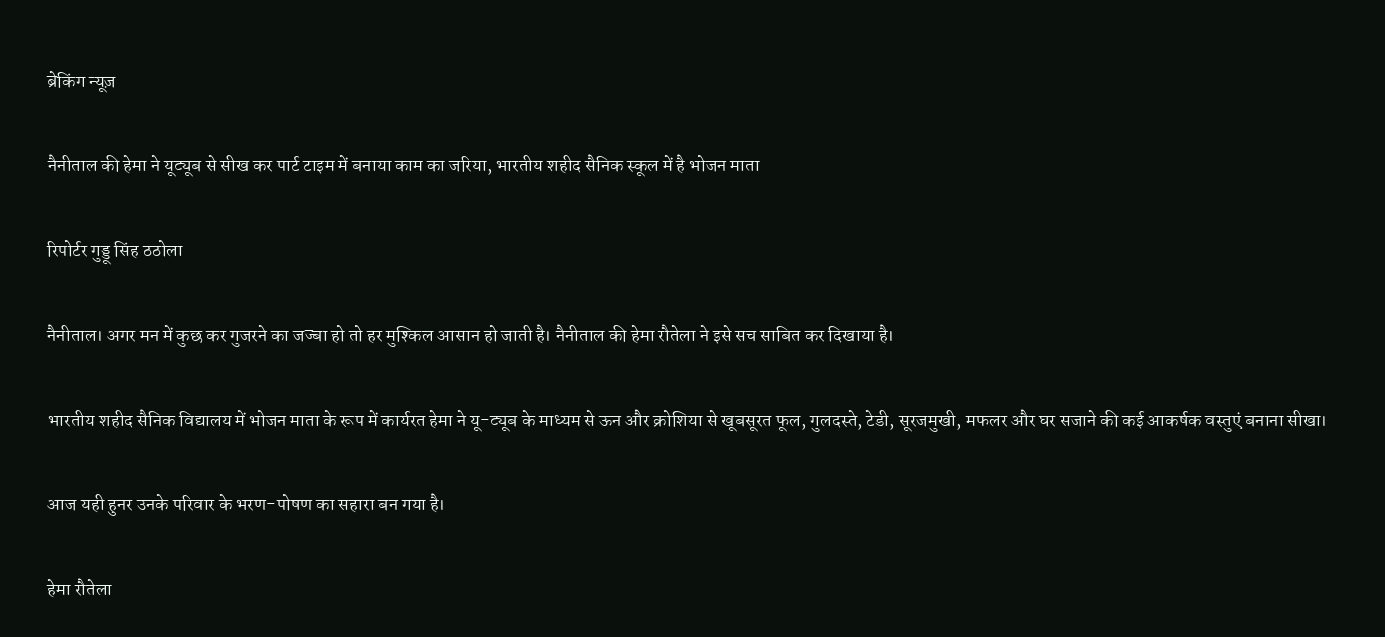ब्रेकिंग न्यूज़

नैनीताल की हेमा ने यूट्यूब से सीख कर पार्ट टाइम में बनाया काम का जरिया, भारतीय शहीद सैनिक स्कूल में है भोजन माता

रिपोर्टर गुड्डू सिंह ठठोला

नैनीताल। अगर मन में कुछ कर गुजरने का जज्बा हो तो हर मुश्किल आसान हो जाती है। नैनीताल की हेमा रौतेला ने इसे सच साबित कर दिखाया है।

भारतीय शहीद सैनिक विद्यालय में भोजन माता के रूप में कार्यरत हेमा ने यू-ट्यूब के माध्यम से ऊन और क्रोशिया से खूबसूरत फूल, गुलदस्ते, टेडी, सूरजमुखी, मफलर और घर सजाने की कई आकर्षक वस्तुएं बनाना सीखा।

आज यही हुनर उनके परिवार के भरण-पोषण का सहारा बन गया है।

हेमा रौतेला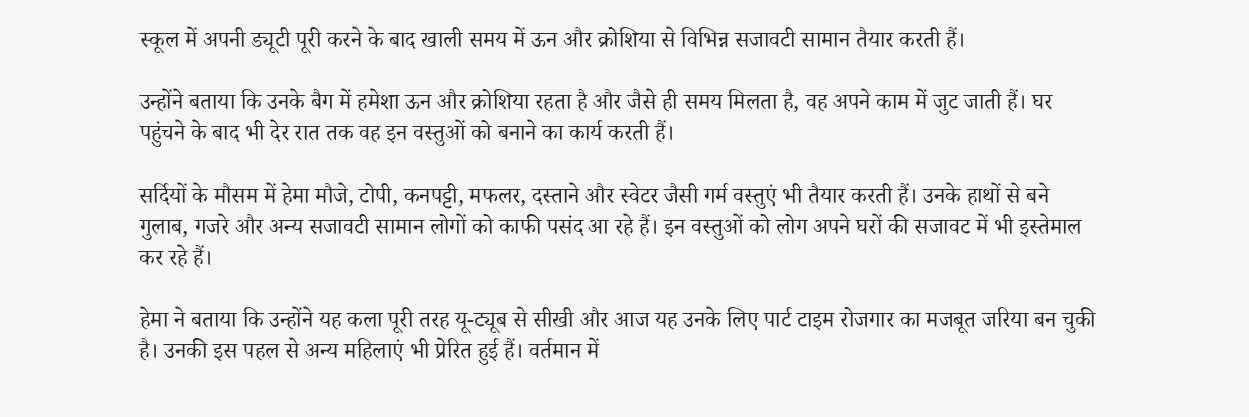स्कूल में अपनी ड्यूटी पूरी करने के बाद खाली समय में ऊन और क्रोशिया से विभिन्न सजावटी सामान तैयार करती हैं।

उन्होंने बताया कि उनके बैग में हमेशा ऊन और क्रोशिया रहता है और जैसे ही समय मिलता है, वह अपने काम में जुट जाती हैं। घर पहुंचने के बाद भी देर रात तक वह इन वस्तुओं को बनाने का कार्य करती हैं।

सर्दियों के मौसम में हेमा मौजे, टोपी, कनपट्टी, मफलर, दस्ताने और स्वेटर जैसी गर्म वस्तुएं भी तैयार करती हैं। उनके हाथों से बने गुलाब, गजरे और अन्य सजावटी सामान लोगों को काफी पसंद आ रहे हैं। इन वस्तुओं को लोग अपने घरों की सजावट में भी इस्तेमाल कर रहे हैं।

हेमा ने बताया कि उन्होंने यह कला पूरी तरह यू-ट्यूब से सीखी और आज यह उनके लिए पार्ट टाइम रोजगार का मजबूत जरिया बन चुकी है। उनकी इस पहल से अन्य महिलाएं भी प्रेरित हुई हैं। वर्तमान में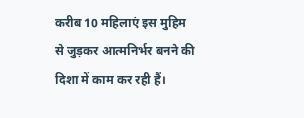करीब 10 महिलाएं इस मुहिम से जुड़कर आत्मनिर्भर बनने की दिशा में काम कर रही हैं।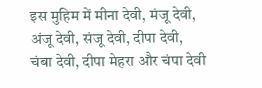इस मुहिम में मीना देवी, मंजू देवी, अंजू देवी, संजू देवी, दीपा देवी, चंबा देवी, दीपा मेहरा और चंपा देवी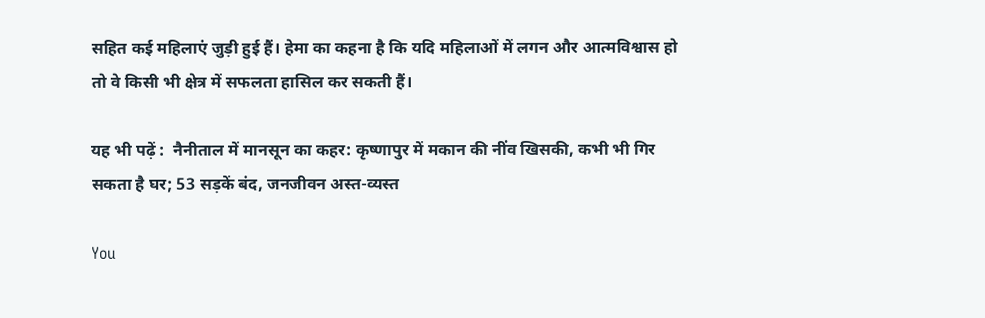सहित कई महिलाएं जुड़ी हुई हैं। हेमा का कहना है कि यदि महिलाओं में लगन और आत्मविश्वास हो तो वे किसी भी क्षेत्र में सफलता हासिल कर सकती हैं।

यह भी पढ़ें :  नैनीताल में मानसून का कहर: कृष्णापुर में मकान की नींव खिसकी, कभी भी गिर सकता है घर; 53 सड़कें बंद, जनजीवन अस्त-व्यस्त

You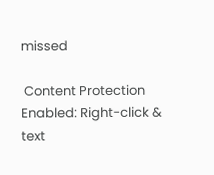missed

 Content Protection Enabled: Right-click & text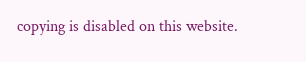copying is disabled on this website.